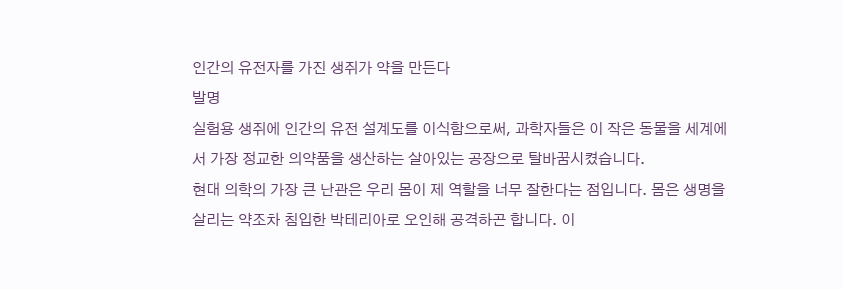인간의 유전자를 가진 생쥐가 약을 만든다
발명
실험용 생쥐에 인간의 유전 설계도를 이식함으로써, 과학자들은 이 작은 동물을 세계에서 가장 정교한 의약품을 생산하는 살아있는 공장으로 탈바꿈시켰습니다.
현대 의학의 가장 큰 난관은 우리 몸이 제 역할을 너무 잘한다는 점입니다. 몸은 생명을 살리는 약조차 침입한 박테리아로 오인해 공격하곤 합니다. 이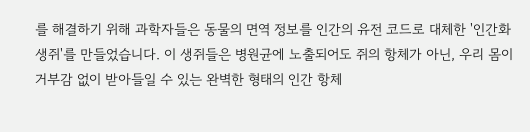를 해결하기 위해 과학자들은 동물의 면역 정보를 인간의 유전 코드로 대체한 '인간화 생쥐'를 만들었습니다. 이 생쥐들은 병원균에 노출되어도 쥐의 항체가 아닌, 우리 몸이 거부감 없이 받아들일 수 있는 완벽한 형태의 인간 항체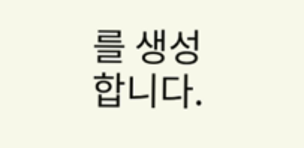를 생성합니다.